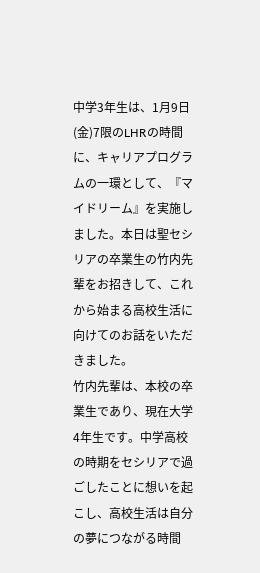中学3年生は、1月9日(金)7限のLHRの時間に、キャリアプログラムの一環として、『マイドリーム』を実施しました。本日は聖セシリアの卒業生の竹内先輩をお招きして、これから始まる高校生活に向けてのお話をいただきました。
竹内先輩は、本校の卒業生であり、現在大学4年生です。中学高校の時期をセシリアで過ごしたことに想いを起こし、高校生活は自分の夢につながる時間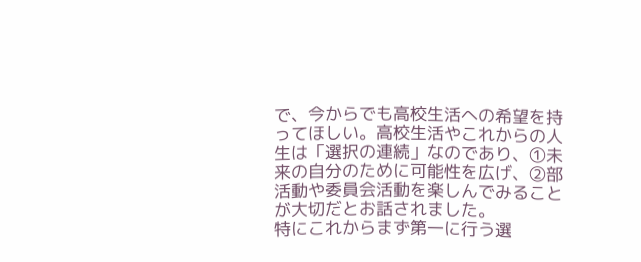で、今からでも高校生活への希望を持ってほしい。高校生活やこれからの人生は「選択の連続」なのであり、①未来の自分のために可能性を広げ、②部活動や委員会活動を楽しんでみることが大切だとお話されました。
特にこれからまず第一に行う選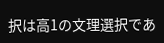択は高1の文理選択であ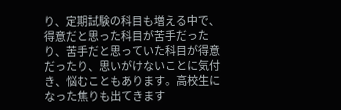り、定期試験の科目も増える中で、得意だと思った科目が苦手だったり、苦手だと思っていた科目が得意だったり、思いがけないことに気付き、悩むこともあります。高校生になった焦りも出てきます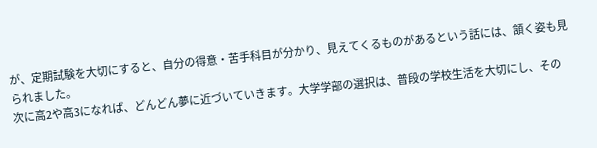が、定期試験を大切にすると、自分の得意・苦手科目が分かり、見えてくるものがあるという話には、頷く姿も見られました。
次に高2や高3になれば、どんどん夢に近づいていきます。大学学部の選択は、普段の学校生活を大切にし、その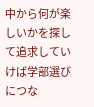中から何が楽しいかを探して追求していけば学部選びにつな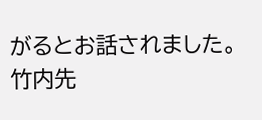がるとお話されました。
竹内先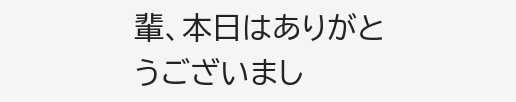輩、本日はありがとうございまし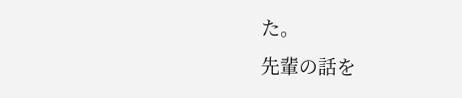た。
先輩の話を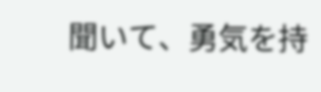聞いて、勇気を持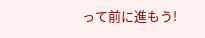って前に進もう!